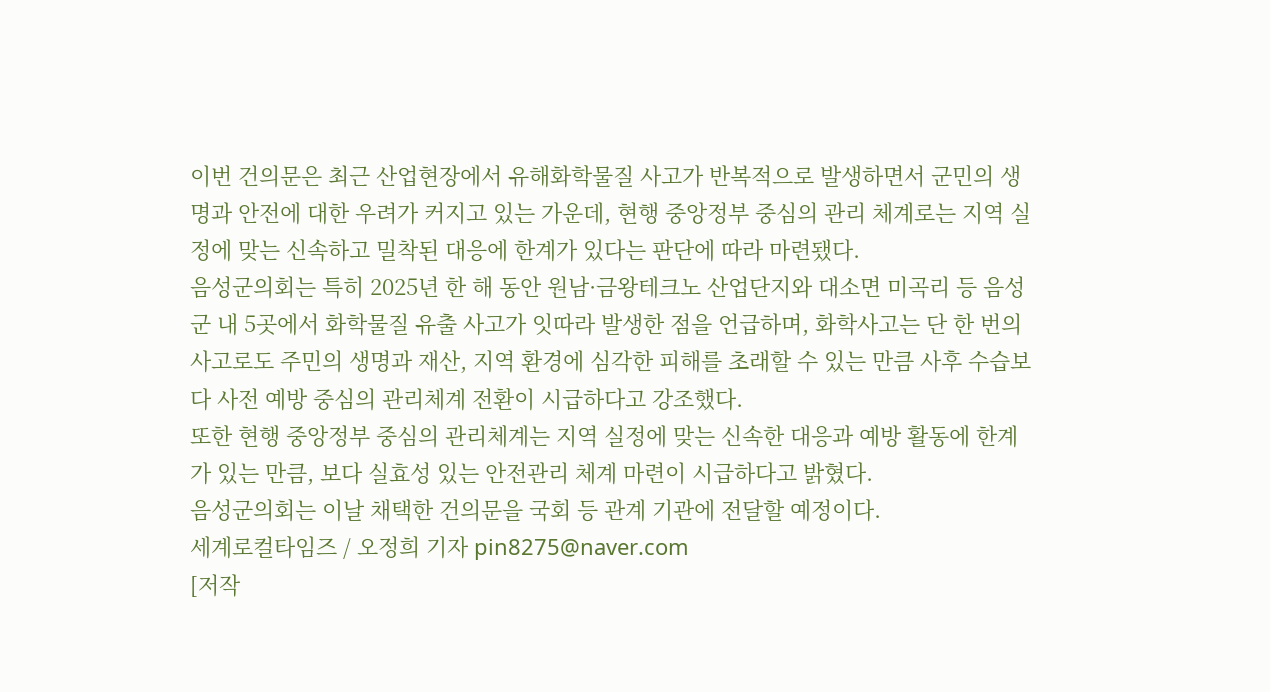이번 건의문은 최근 산업현장에서 유해화학물질 사고가 반복적으로 발생하면서 군민의 생명과 안전에 대한 우려가 커지고 있는 가운데, 현행 중앙정부 중심의 관리 체계로는 지역 실정에 맞는 신속하고 밀착된 대응에 한계가 있다는 판단에 따라 마련됐다.
음성군의회는 특히 2025년 한 해 동안 원남·금왕테크노 산업단지와 대소면 미곡리 등 음성군 내 5곳에서 화학물질 유출 사고가 잇따라 발생한 점을 언급하며, 화학사고는 단 한 번의 사고로도 주민의 생명과 재산, 지역 환경에 심각한 피해를 초래할 수 있는 만큼 사후 수습보다 사전 예방 중심의 관리체계 전환이 시급하다고 강조했다.
또한 현행 중앙정부 중심의 관리체계는 지역 실정에 맞는 신속한 대응과 예방 활동에 한계가 있는 만큼, 보다 실효성 있는 안전관리 체계 마련이 시급하다고 밝혔다.
음성군의회는 이날 채택한 건의문을 국회 등 관계 기관에 전달할 예정이다.
세계로컬타임즈 / 오정희 기자 pin8275@naver.com
[저작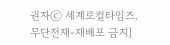권자ⓒ 세계로컬타임즈. 무단전재-재배포 금지]